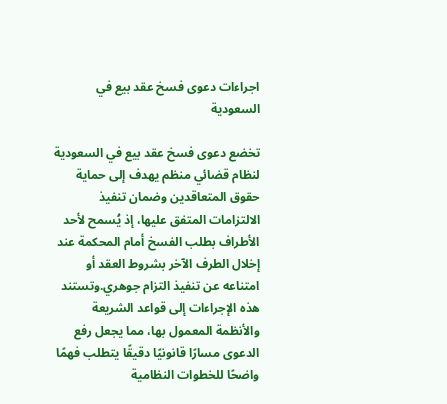اجراءات دعوى فسخ عقد بيع في السعودية

تخضع دعوى فسخ عقد بيع في السعودية لنظام قضائي منظم يهدف إلى حماية حقوق المتعاقدين وضمان تنفيذ الالتزامات المتفق عليها، إذ يُسمح لأحد الأطراف بطلب الفسخ أمام المحكمة عند إخلال الطرف الآخر بشروط العقد أو امتناعه عن تنفيذ التزام جوهري.وتستند هذه الإجراءات إلى قواعد الشريعة والأنظمة المعمول بها، مما يجعل رفع الدعوى مسارًا قانونيًا دقيقًا يتطلب فهمًا واضحًا للخطوات النظامية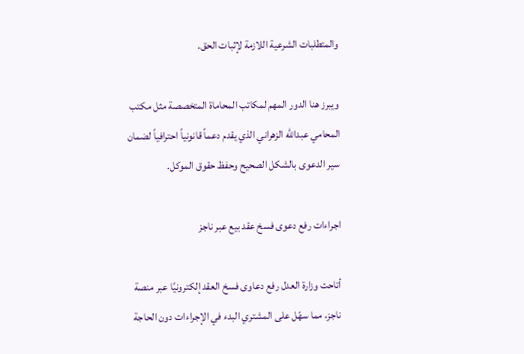والمتطلبات الشرعية اللازمة لإثبات الحق.

ويبرز هنا الدور المهم لمكاتب المحاماة المتخصصة مثل مكتب المحامي عبدالله الزهراني الذي يقدم دعماً قانونياً احترافياً لضمان سير الدعوى بالشكل الصحيح وحفظ حقوق الموكل.

اجراءات رفع دعوى فسخ عقد بيع عبر ناجز

أتاحت وزارة العدل رفع دعاوى فسخ العقد إلكترونيًا عبر منصة ناجز، مما سهّل على المشتري البدء في الإجراءات دون الحاجة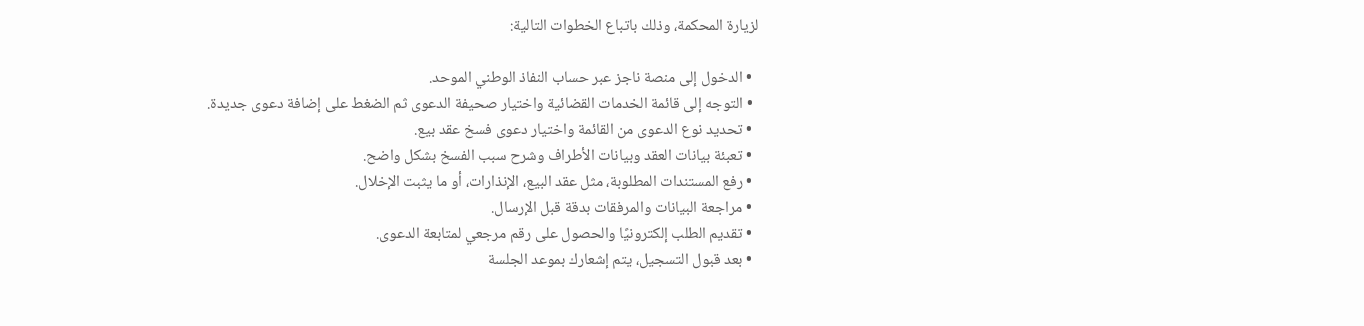لزيارة المحكمة، وذلك باتباع الخطوات التالية:

  • الدخول إلى منصة ناجز عبر حساب النفاذ الوطني الموحد.
  • التوجه إلى قائمة الخدمات القضائية واختيار صحيفة الدعوى ثم الضغط على إضافة دعوى جديدة.
  • تحديد نوع الدعوى من القائمة واختيار دعوى فسخ عقد بيع.
  • تعبئة بيانات العقد وبيانات الأطراف وشرح سبب الفسخ بشكل واضح.
  • رفع المستندات المطلوبة، مثل عقد البيع، الإنذارات، أو ما يثبت الإخلال.
  • مراجعة البيانات والمرفقات بدقة قبل الإرسال.
  • تقديم الطلب إلكترونيًا والحصول على رقم مرجعي لمتابعة الدعوى.
  • بعد قبول التسجيل، يتم إشعارك بموعد الجلسة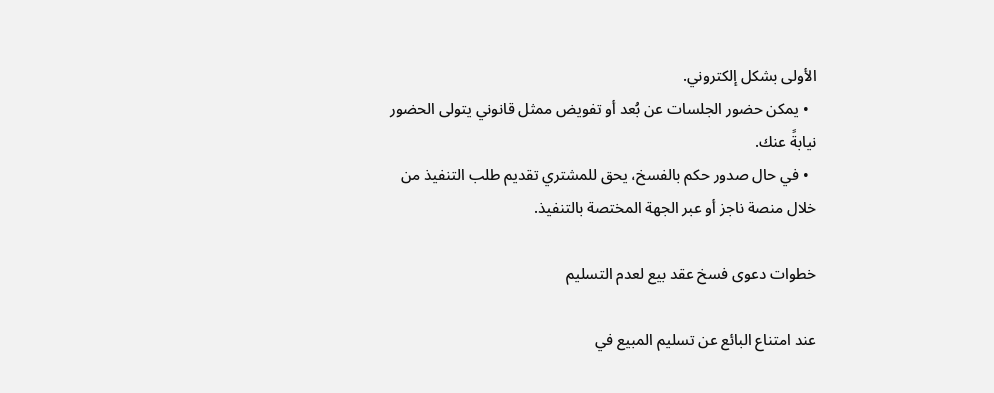الأولى بشكل إلكتروني.
  • يمكن حضور الجلسات عن بُعد أو تفويض ممثل قانوني يتولى الحضور نيابةً عنك.
  • في حال صدور حكم بالفسخ، يحق للمشتري تقديم طلب التنفيذ من خلال منصة ناجز أو عبر الجهة المختصة بالتنفيذ.

خطوات دعوى فسخ عقد بيع لعدم التسليم

عند امتناع البائع عن تسليم المبيع في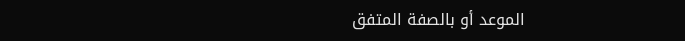الموعد أو بالصفة المتفق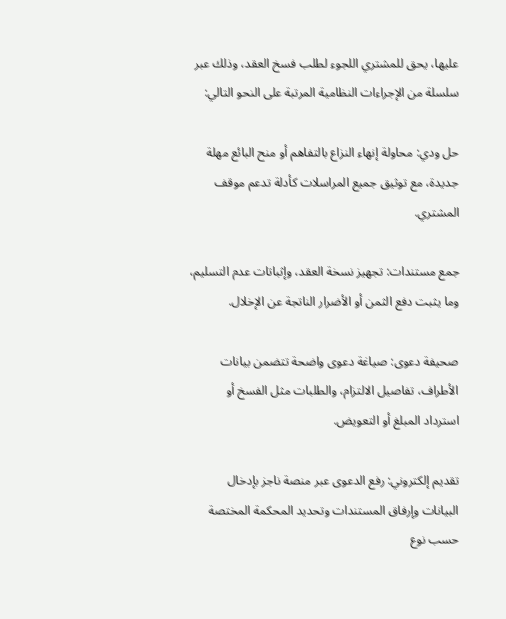عليها، يحق للمشتري اللجوء لطلب فسخ العقد، وذلك عبر سلسلة من الإجراءات النظامية المرتبة على النحو التالي:

حل ودي: محاولة إنهاء النزاع بالتفاهم أو منح البائع مهلة جديدة، مع توثيق جميع المراسلات كأدلة تدعم موقف المشتري.

جمع مستندات: تجهيز نسخة العقد، وإثباتات عدم التسليم، وما يثبت دفع الثمن أو الأضرار الناتجة عن الإخلال.

صحيفة دعوى: صياغة دعوى واضحة تتضمن بيانات الأطراف، تفاصيل الالتزام، والطلبات مثل الفسخ أو استرداد المبلغ أو التعويض.

تقديم إلكتروني: رفع الدعوى عبر منصة ناجز بإدخال البيانات وإرفاق المستندات وتحديد المحكمة المختصة حسب نوع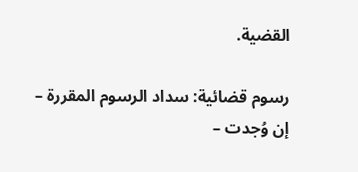القضية.

رسوم قضائية: سداد الرسوم المقررة – إن وُجدت –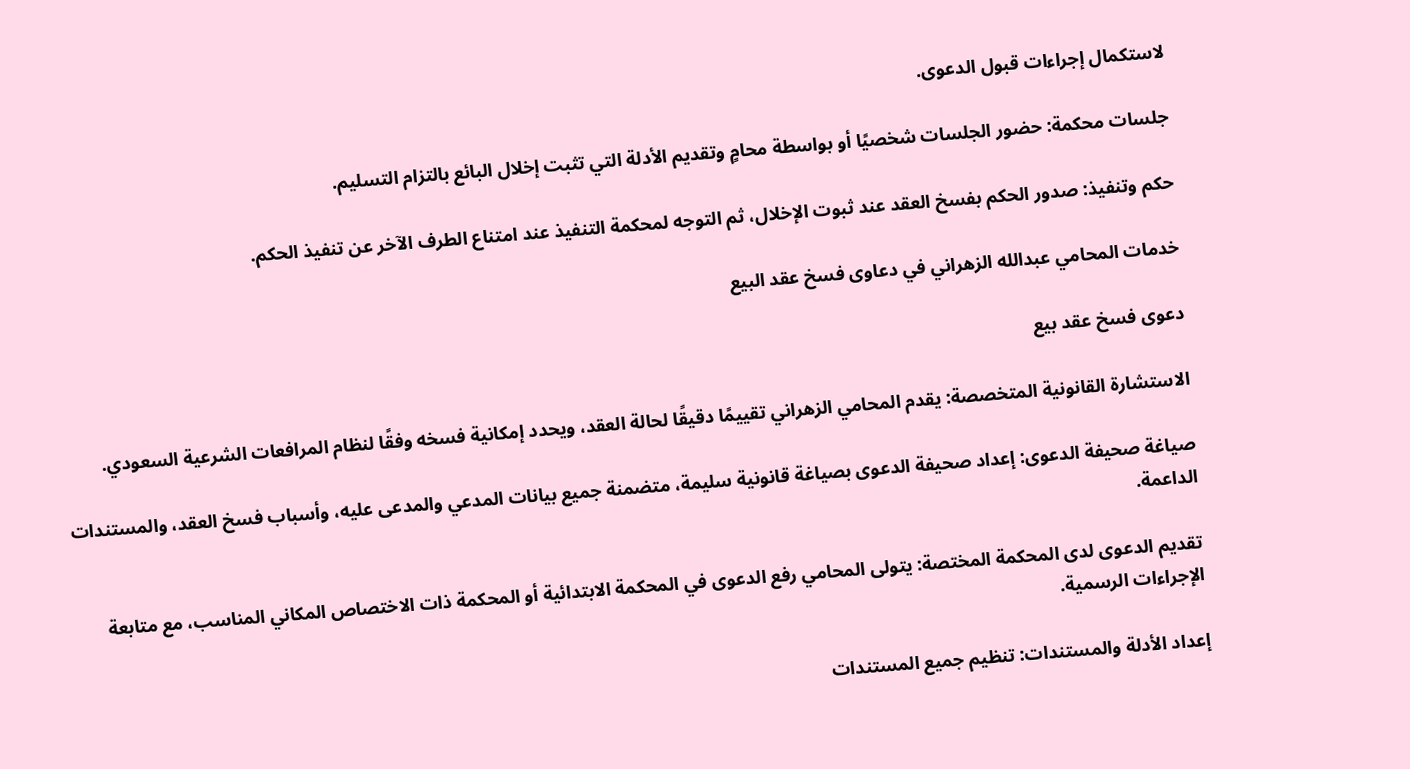لاستكمال إجراءات قبول الدعوى.

جلسات محكمة: حضور الجلسات شخصيًا أو بواسطة محامٍ وتقديم الأدلة التي تثبت إخلال البائع بالتزام التسليم.

حكم وتنفيذ: صدور الحكم بفسخ العقد عند ثبوت الإخلال، ثم التوجه لمحكمة التنفيذ عند امتناع الطرف الآخر عن تنفيذ الحكم.

خدمات المحامي عبدالله الزهراني في دعاوى فسخ عقد البيع

دعوى فسخ عقد بيع

الاستشارة القانونية المتخصصة: يقدم المحامي الزهراني تقييمًا دقيقًا لحالة العقد، ويحدد إمكانية فسخه وفقًا لنظام المرافعات الشرعية السعودي.

صياغة صحيفة الدعوى: إعداد صحيفة الدعوى بصياغة قانونية سليمة، متضمنة جميع بيانات المدعي والمدعى عليه، وأسباب فسخ العقد، والمستندات الداعمة.

تقديم الدعوى لدى المحكمة المختصة: يتولى المحامي رفع الدعوى في المحكمة الابتدائية أو المحكمة ذات الاختصاص المكاني المناسب، مع متابعة الإجراءات الرسمية.

إعداد الأدلة والمستندات: تنظيم جميع المستندات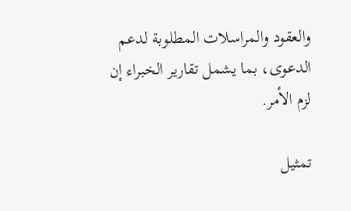والعقود والمراسلات المطلوبة لدعم الدعوى، بما يشمل تقارير الخبراء إن لزم الأمر.

تمثيل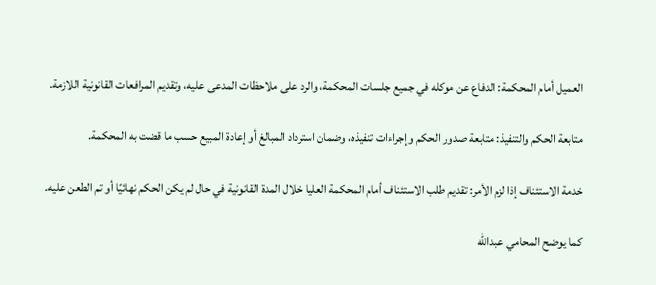العميل أمام المحكمة: الدفاع عن موكله في جميع جلسات المحكمة، والرد على ملاحظات المدعى عليه، وتقديم المرافعات القانونية اللازمة.

متابعة الحكم والتنفيذ: متابعة صدور الحكم وإجراءات تنفيذه، وضمان استرداد المبالغ أو إعادة المبيع حسب ما قضت به المحكمة.

خدمة الاستئناف إذا لزم الأمر: تقديم طلب الاستئناف أمام المحكمة العليا خلال المدة القانونية في حال لم يكن الحكم نهائيًا أو تم الطعن عليه.

كما يوضح المحامي عبدالله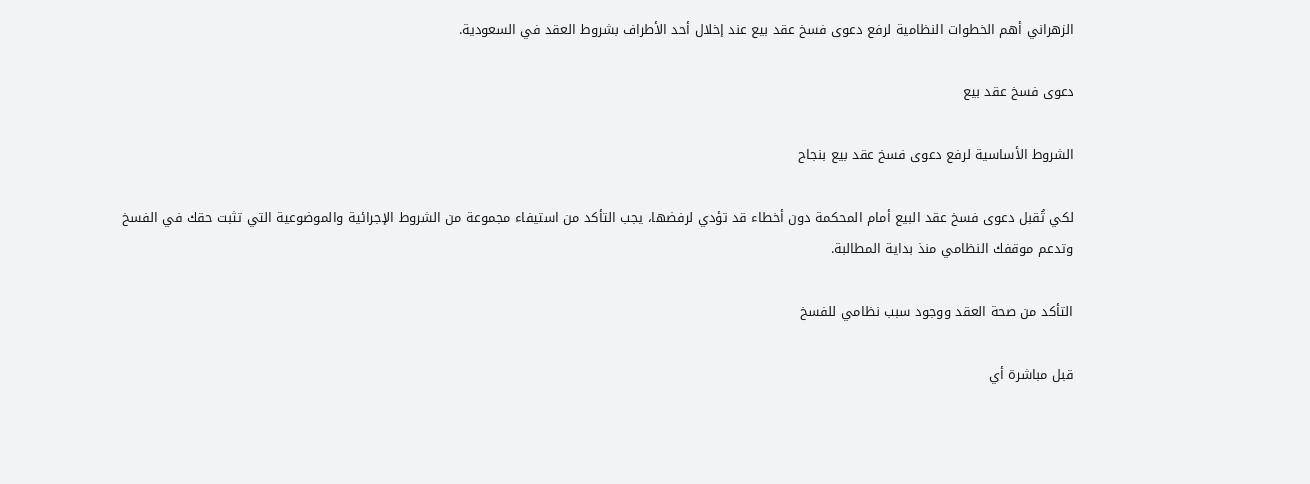الزهراني أهم الخطوات النظامية لرفع دعوى فسخ عقد بيع عند إخلال أحد الأطراف بشروط العقد في السعودية.

دعوى فسخ عقد بيع

الشروط الأساسية لرفع دعوى فسخ عقد بيع بنجاح

لكي تُقبل دعوى فسخ عقد البيع أمام المحكمة دون أخطاء قد تؤدي لرفضها، يجب التأكد من استيفاء مجموعة من الشروط الإجرائية والموضوعية التي تثبت حقك في الفسخ وتدعم موقفك النظامي منذ بداية المطالبة.

التأكد من صحة العقد ووجود سبب نظامي للفسخ

قبل مباشرة أي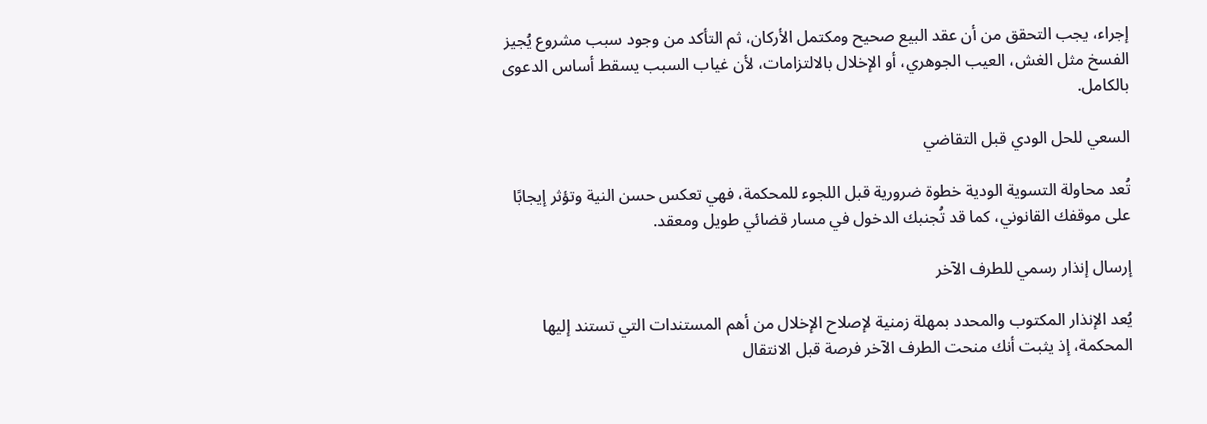إجراء، يجب التحقق من أن عقد البيع صحيح ومكتمل الأركان، ثم التأكد من وجود سبب مشروع يُجيز الفسخ مثل الغش، العيب الجوهري، أو الإخلال بالالتزامات، لأن غياب السبب يسقط أساس الدعوى بالكامل.

السعي للحل الودي قبل التقاضي

تُعد محاولة التسوية الودية خطوة ضرورية قبل اللجوء للمحكمة، فهي تعكس حسن النية وتؤثر إيجابًا على موقفك القانوني، كما قد تُجنبك الدخول في مسار قضائي طويل ومعقد.

إرسال إنذار رسمي للطرف الآخر

يُعد الإنذار المكتوب والمحدد بمهلة زمنية لإصلاح الإخلال من أهم المستندات التي تستند إليها المحكمة، إذ يثبت أنك منحت الطرف الآخر فرصة قبل الانتقال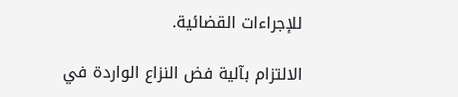للإجراءات القضائية.

الالتزام بآلية فض النزاع الواردة في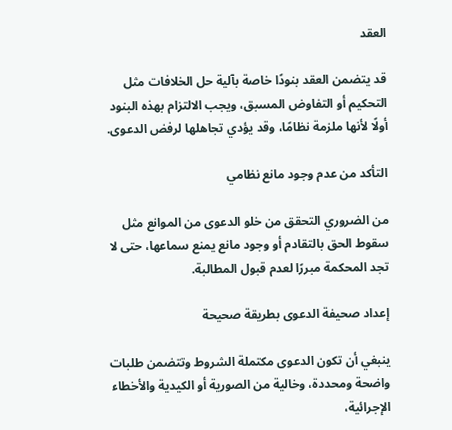العقد

قد يتضمن العقد بنودًا خاصة بآلية حل الخلافات مثل التحكيم أو التفاوض المسبق، ويجب الالتزام بهذه البنود أولًا لأنها ملزمة نظامًا، وقد يؤدي تجاهلها لرفض الدعوى.

التأكد من عدم وجود مانع نظامي

من الضروري التحقق من خلو الدعوى من الموانع مثل سقوط الحق بالتقادم أو وجود مانع يمنع سماعها، حتى لا تجد المحكمة مبررًا لعدم قبول المطالبة.

إعداد صحيفة الدعوى بطريقة صحيحة

ينبغي أن تكون الدعوى مكتملة الشروط وتتضمن طلبات واضحة ومحددة، وخالية من الصورية أو الكيدية والأخطاء الإجرائية،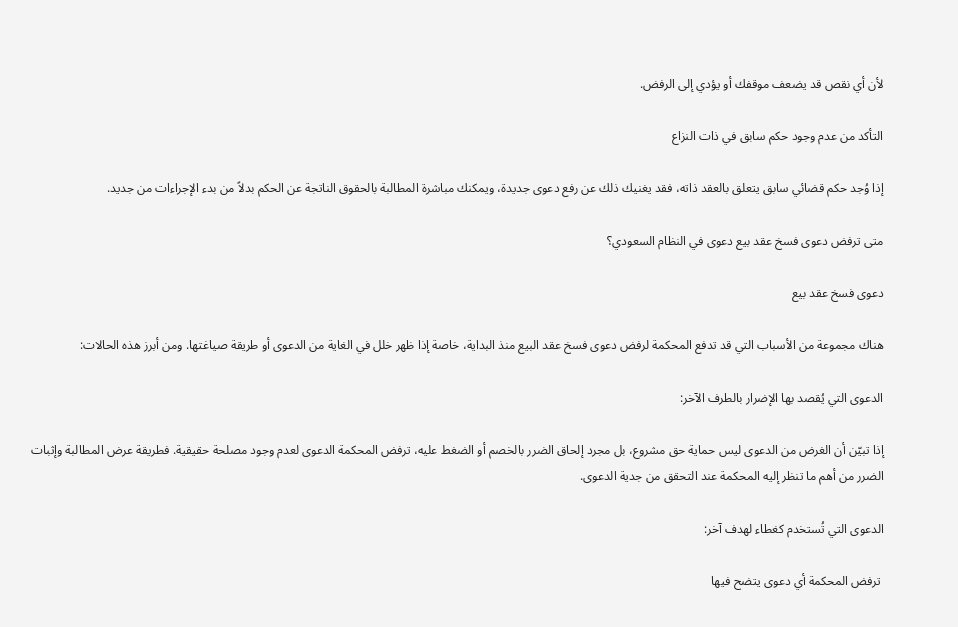لأن أي نقص قد يضعف موقفك أو يؤدي إلى الرفض.

التأكد من عدم وجود حكم سابق في ذات النزاع

إذا وُجد حكم قضائي سابق يتعلق بالعقد ذاته، فقد يغنيك ذلك عن رفع دعوى جديدة، ويمكنك مباشرة المطالبة بالحقوق الناتجة عن الحكم بدلاً من بدء الإجراءات من جديد.

متى ترفض دعوى فسخ عقد بيع دعوى في النظام السعودي؟

دعوى فسخ عقد بيع

هناك مجموعة من الأسباب التي قد تدفع المحكمة لرفض دعوى فسخ عقد البيع منذ البداية، خاصة إذا ظهر خلل في الغاية من الدعوى أو طريقة صياغتها. ومن أبرز هذه الحالات:

الدعوى التي يُقصد بها الإضرار بالطرف الآخر:

إذا تبيّن أن الغرض من الدعوى ليس حماية حق مشروع، بل مجرد إلحاق الضرر بالخصم أو الضغط عليه، ترفض المحكمة الدعوى لعدم وجود مصلحة حقيقية. فطريقة عرض المطالبة وإثبات الضرر من أهم ما تنظر إليه المحكمة عند التحقق من جدية الدعوى.

الدعوى التي تُستخدم كغطاء لهدف آخر:

 ترفض المحكمة أي دعوى يتضح فيها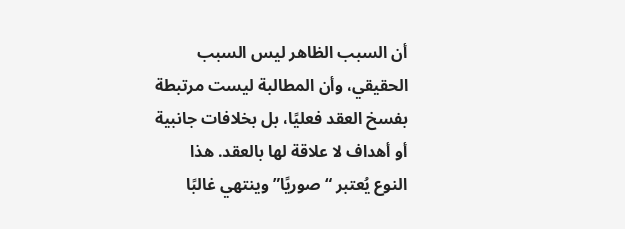أن السبب الظاهر ليس السبب الحقيقي، وأن المطالبة ليست مرتبطة بفسخ العقد فعليًا، بل بخلافات جانبية أو أهداف لا علاقة لها بالعقد. هذا النوع يُعتبر “صوريًا” وينتهي غالبًا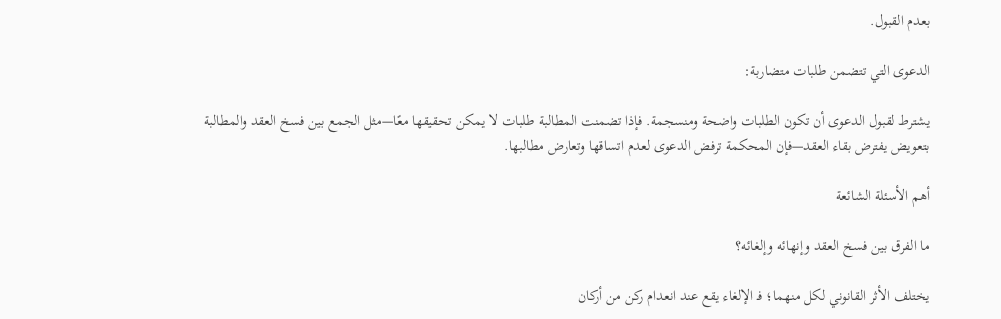بعدم القبول.

الدعوى التي تتضمن طلبات متضاربة:

يشترط لقبول الدعوى أن تكون الطلبات واضحة ومنسجمة. فإذا تضمنت المطالبة طلبات لا يمكن تحقيقها معًا—مثل الجمع بين فسخ العقد والمطالبة بتعويض يفترض بقاء العقد—فإن المحكمة ترفض الدعوى لعدم اتساقها وتعارض مطالبها.

أهم الأسئلة الشائعة

ما الفرق بين فسخ العقد وإنهائه وإلغائه؟

يختلف الأثر القانوني لكل منهما؛ فـ الإلغاء يقع عند انعدام ركن من أركان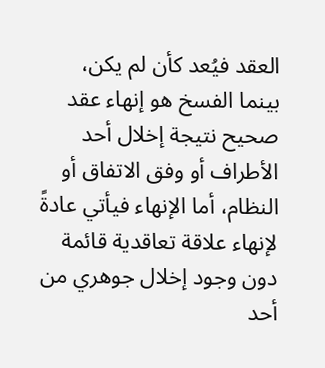العقد فيُعد كأن لم يكن، بينما الفسخ هو إنهاء عقد صحيح نتيجة إخلال أحد الأطراف أو وفق الاتفاق أو النظام، أما الإنهاء فيأتي عادةً لإنهاء علاقة تعاقدية قائمة دون وجود إخلال جوهري من أحد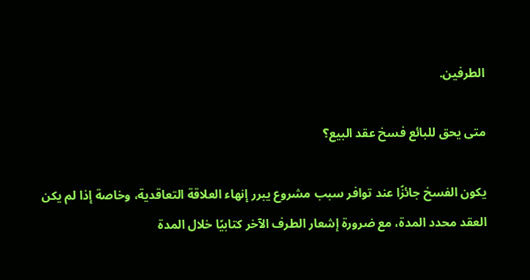الطرفين.

متى يحق للبائع فسخ عقد البيع؟

يكون الفسخ جائزًا عند توافر سبب مشروع يبرر إنهاء العلاقة التعاقدية، وخاصة إذا لم يكن العقد محدد المدة، مع ضرورة إشعار الطرف الآخر كتابيًا خلال المدة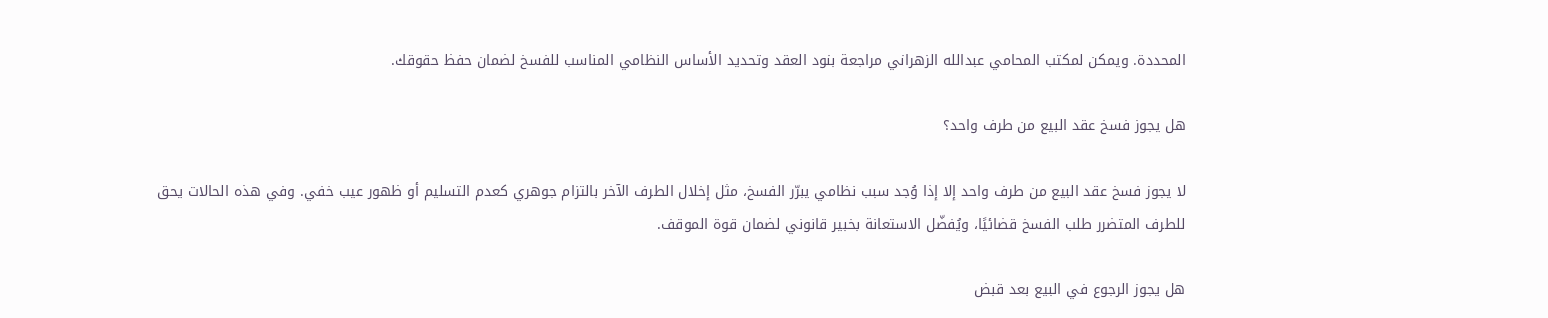المحددة. ويمكن لمكتب المحامي عبدالله الزهراني مراجعة بنود العقد وتحديد الأساس النظامي المناسب للفسخ لضمان حفظ حقوقك.

هل يجوز فسخ عقد البيع من طرف واحد؟

لا يجوز فسخ عقد البيع من طرف واحد إلا إذا وُجد سبب نظامي يبرّر الفسخ، مثل إخلال الطرف الآخر بالتزام جوهري كعدم التسليم أو ظهور عيب خفي. وفي هذه الحالات يحق للطرف المتضرر طلب الفسخ قضائيًا، ويُفضّل الاستعانة بخبير قانوني لضمان قوة الموقف.

هل يجوز الرجوع في البيع بعد قبض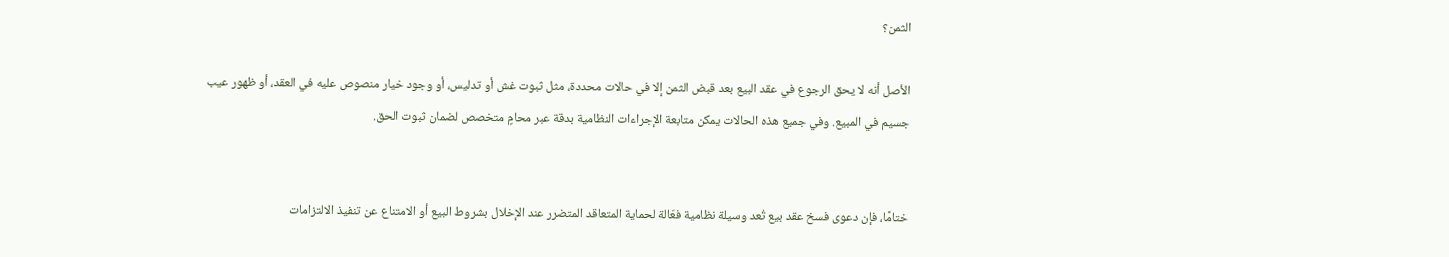الثمن؟

الأصل أنه لا يحق الرجوع في عقد البيع بعد قبض الثمن إلا في حالات محددة، مثل ثبوت غش أو تدليس، أو وجود خيار منصوص عليه في العقد، أو ظهور عيب جسيم في المبيع. وفي جميع هذه الحالات يمكن متابعة الإجراءات النظامية بدقة عبر محامٍ متخصص لضمان ثبوت الحق.


ختامًا، فإن دعوى فسخ عقد بيع تُعد وسيلة نظامية فعّالة لحماية المتعاقد المتضرر عند الإخلال بشروط البيع أو الامتناع عن تنفيذ الالتزامات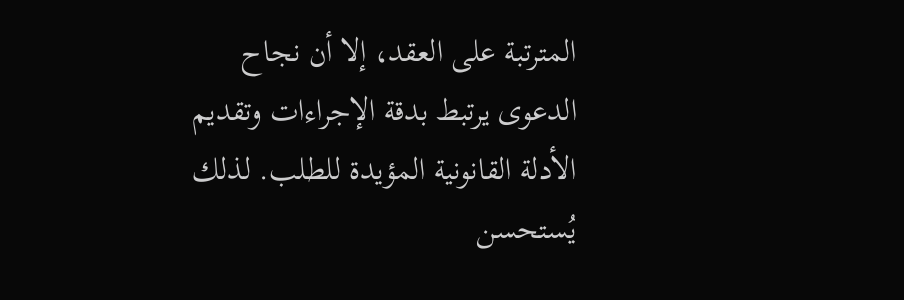المترتبة على العقد، إلا أن نجاح الدعوى يرتبط بدقة الإجراءات وتقديم الأدلة القانونية المؤيدة للطلب. لذلك يُستحسن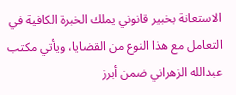الاستعانة بخبير قانوني يملك الخبرة الكافية في التعامل مع هذا النوع من القضايا، ويأتي مكتب عبدالله الزهراني ضمن أبرز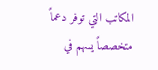المكاتب التي توفر دعماً متخصصاً يسهم في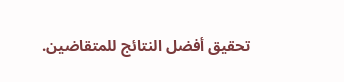تحقيق أفضل النتائج للمتقاضين.